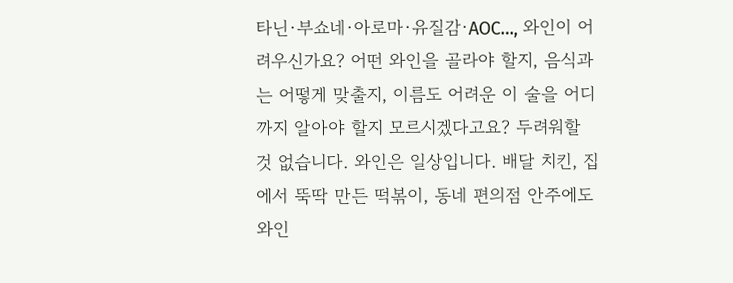타닌·부쇼네·아로마·유질감·AOC…, 와인이 어려우신가요? 어떤 와인을 골라야 할지, 음식과는 어떻게 맞출지, 이름도 어려운 이 술을 어디까지 알아야 할지 모르시겠다고요? 두려워할 것 없습니다. 와인은 일상입니다. 배달 치킨, 집에서 뚝딱 만든 떡볶이, 동네 편의점 안주에도 와인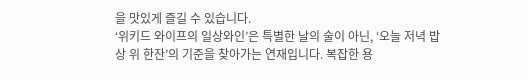을 맛있게 즐길 수 있습니다.
‘위키드 와이프의 일상와인’은 특별한 날의 술이 아닌, ‘오늘 저녁 밥상 위 한잔’의 기준을 찾아가는 연재입니다. 복잡한 용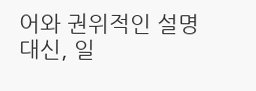어와 권위적인 설명 대신, 일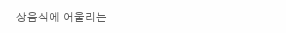상음식에 어울리는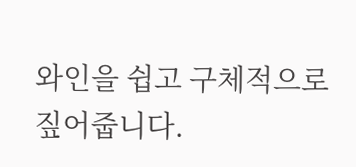와인을 쉽고 구체적으로 짚어줍니다.